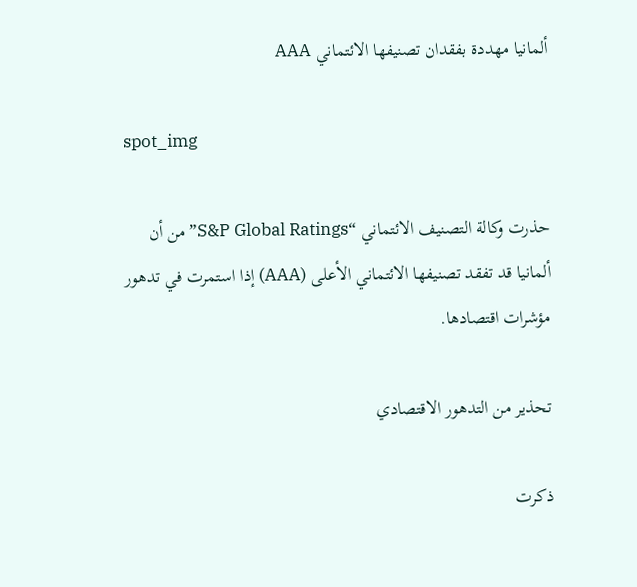ألمانيا مهددة بفقدان تصنيفها الائتماني AAA

spot_img

حذرت وكالة التصنيف الائتماني “S&P Global Ratings” من أن ألمانيا قد تفقد تصنيفها الائتماني الأعلى (AAA) إذا استمرت في تدهور مؤشرات اقتصادها.

تحذير من التدهور الاقتصادي

ذكرت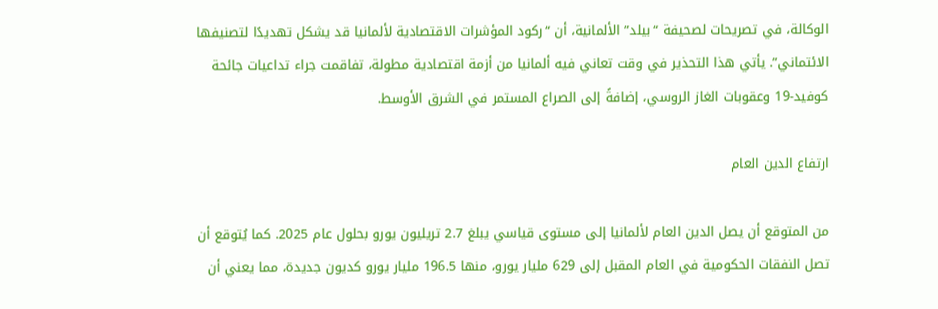الوكالة، في تصريحات لصحيفة “بيلد” الألمانية، أن “ركود المؤشرات الاقتصادية لألمانيا قد يشكل تهديدًا لتصنيفها الائتماني”. يأتي هذا التحذير في وقت تعاني فيه ألمانيا من أزمة اقتصادية مطولة، تفاقمت جراء تداعيات جائحة كوفيد-19 وعقوبات الغاز الروسي، إضافةً إلى الصراع المستمر في الشرق الأوسط.

ارتفاع الدين العام

من المتوقع أن يصل الدين العام لألمانيا إلى مستوى قياسي يبلغ 2.7 تريليون يورو بحلول عام 2025. كما يُتوقع أن تصل النفقات الحكومية في العام المقبل إلى 629 مليار يورو، منها 196.5 مليار يورو كديون جديدة، مما يعني أن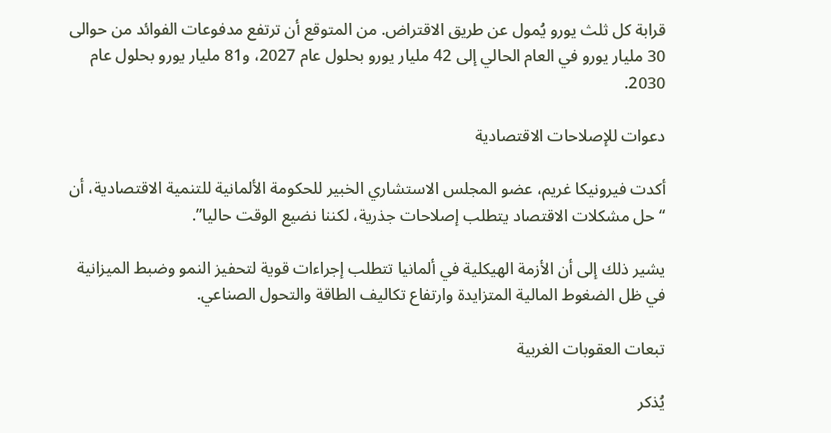قرابة كل ثلث يورو يُمول عن طريق الاقتراض. من المتوقع أن ترتفع مدفوعات الفوائد من حوالى 30 مليار يورو في العام الحالي إلى 42 مليار يورو بحلول عام 2027، و81 مليار يورو بحلول عام 2030.

دعوات للإصلاحات الاقتصادية

أكدت فيرونيكا غريم، عضو المجلس الاستشاري الخبير للحكومة الألمانية للتنمية الاقتصادية، أن “حل مشكلات الاقتصاد يتطلب إصلاحات جذرية، لكننا نضيع الوقت حاليا”.

يشير ذلك إلى أن الأزمة الهيكلية في ألمانيا تتطلب إجراءات قوية لتحفيز النمو وضبط الميزانية في ظل الضغوط المالية المتزايدة وارتفاع تكاليف الطاقة والتحول الصناعي.

تبعات العقوبات الغربية

يُذكر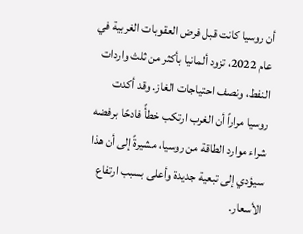أن روسيا كانت قبل فرض العقوبات الغربية في عام 2022، تزود ألمانيا بأكثر من ثلث واردات النفط، ونصف احتياجات الغاز. وقد أكدت روسيا مراراً أن الغرب ارتكب خطأً فادحًا برفضه شراء موارد الطاقة من روسيا، مشيرةً إلى أن هذا سيؤدي إلى تبعية جديدة وأعلى بسبب ارتفاع الأسعار.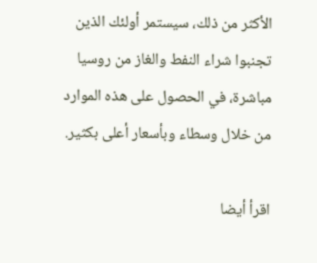الأكثر من ذلك، سيستمر أولئك الذين تجنبوا شراء النفط والغاز من روسيا مباشرة، في الحصول على هذه الموارد من خلال وسطاء وبأسعار أعلى بكثير.

اقرأ أيضا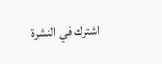اشترك في النشرة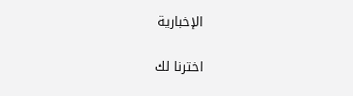الإخبارية

اخترنا لك